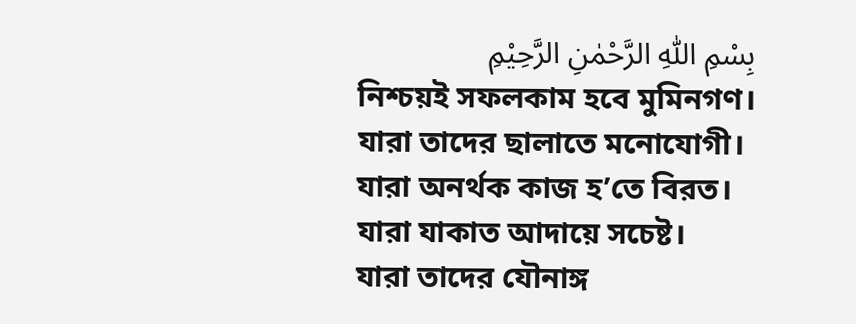بِسْمِ اللّٰهِ الرَّحْمٰنِ الرَّحِيْمِ
নিশ্চয়ই সফলকাম হবে মুমিনগণ।
যারা তাদের ছালাতে মনোযোগী।
যারা অনর্থক কাজ হ’তে বিরত।
যারা যাকাত আদায়ে সচেষ্ট।
যারা তাদের যৌনাঙ্গ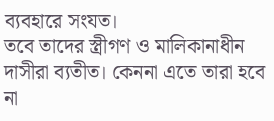ব্যবহারে সংযত।
তবে তাদের স্ত্রীগণ ও মালিকানাধীন দাসীরা ব্যতীত। কেননা এতে তারা হবে না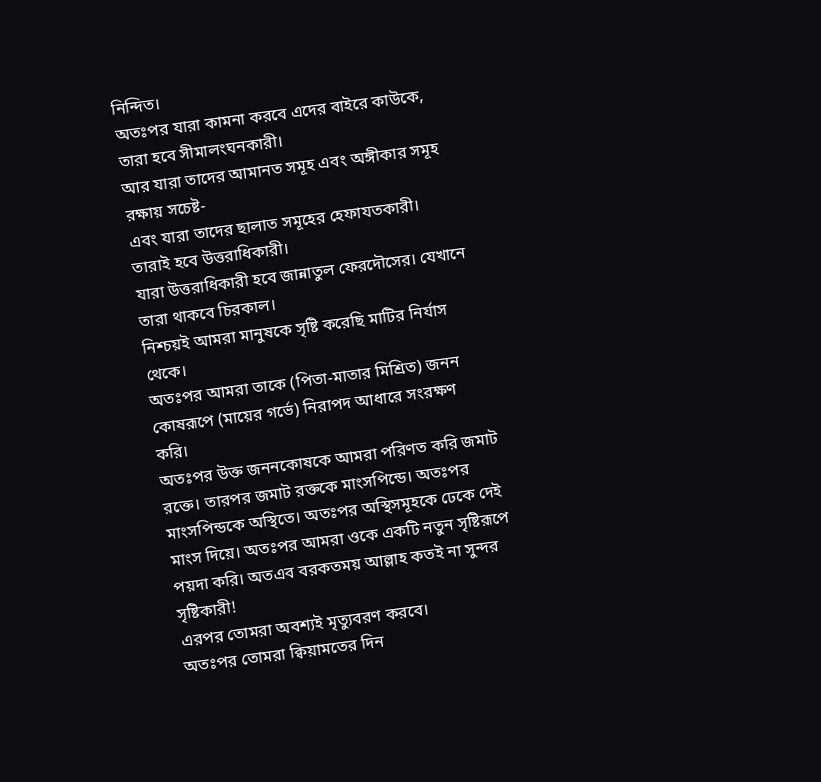নিন্দিত।
অতঃপর যারা কামনা করবে এদের বাইরে কাউকে, তারা হবে সীমালংঘনকারী।
আর যারা তাদের আমানত সমূহ এবং অঙ্গীকার সমূহ রক্ষায় সচেষ্ট-
এবং যারা তাদের ছালাত সমূহের হেফাযতকারী।
তারাই হবে উত্তরাধিকারী।
যারা উত্তরাধিকারী হবে জান্নাতুল ফেরদৌসের। যেখানে তারা থাকবে চিরকাল।
নিশ্চয়ই আমরা মানুষকে সৃষ্টি করেছি মাটির নির্যাস থেকে।
অতঃপর আমরা তাকে (পিতা-মাতার মিশ্রিত) জনন কোষরূপে (মায়ের গর্ভে) নিরাপদ আধারে সংরক্ষণ করি।
অতঃপর উক্ত জননকোষকে আমরা পরিণত করি জমাট রক্তে। তারপর জমাট রক্তকে মাংসপিন্ডে। অতঃপর মাংসপিন্ডকে অস্থিতে। অতঃপর অস্থিসমূহকে ঢেকে দেই মাংস দিয়ে। অতঃপর আমরা ওকে একটি নতুন সৃষ্টিরূপে পয়দা করি। অতএব বরকতময় আল্লাহ কতই না সুন্দর সৃষ্টিকারী!
এরপর তোমরা অবশ্যই মৃত্যুবরণ করবে।
অতঃপর তোমরা ক্বিয়ামতের দিন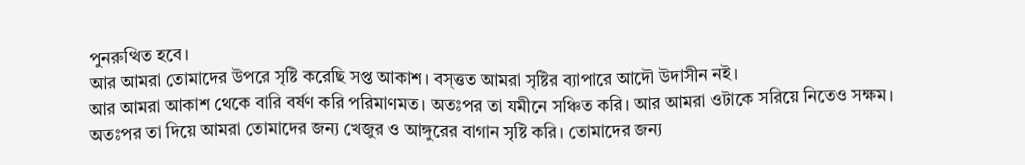পুনরুত্থিত হবে।
আর আমরা তোমাদের উপরে সৃষ্টি করেছি সপ্ত আকাশ। বস্ত্তত আমরা সৃষ্টির ব্যাপারে আদৌ উদাসীন নই।
আর আমরা আকাশ থেকে বারি বর্ষণ করি পরিমাণমত। অতঃপর তা যমীনে সঞ্চিত করি। আর আমরা ওটাকে সরিয়ে নিতেও সক্ষম।
অতঃপর তা দিয়ে আমরা তোমাদের জন্য খেজুর ও আঙ্গুরের বাগান সৃষ্টি করি। তোমাদের জন্য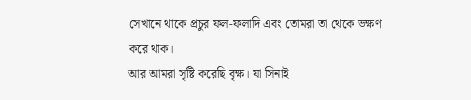সেখানে থাকে প্রচুর ফল-ফলাদি এবং তোমরা তা থেকে ভক্ষণ করে থাক।
আর আমরা সৃষ্টি করেছি বৃক্ষ। যা সিনাই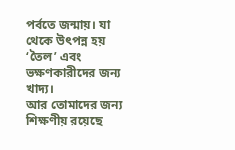পর্বতে জন্মায়। যা থেকে উৎপন্ন হয় ‘তৈল’ এবং ভক্ষণকারীদের জন্য খাদ্য।
আর তোমাদের জন্য শিক্ষণীয় রয়েছে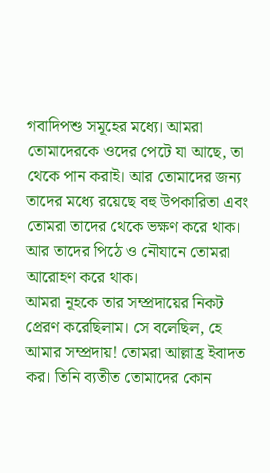গবাদিপশু সমূহের মধ্যে। আমরা তোমাদেরকে ওদের পেটে যা আছে, তা থেকে পান করাই। আর তোমাদের জন্য তাদের মধ্যে রয়েছে বহু উপকারিতা এবং তোমরা তাদের থেকে ভক্ষণ করে থাক।
আর তাদের পিঠে ও নৌযানে তোমরা আরোহণ করে থাক।
আমরা নূহকে তার সম্প্রদায়ের নিকট প্রেরণ করেছিলাম। সে বলেছিল, হে আমার সম্প্রদায়! তোমরা আল্লাহ্র ইবাদত কর। তিনি ব্যতীত তোমাদের কোন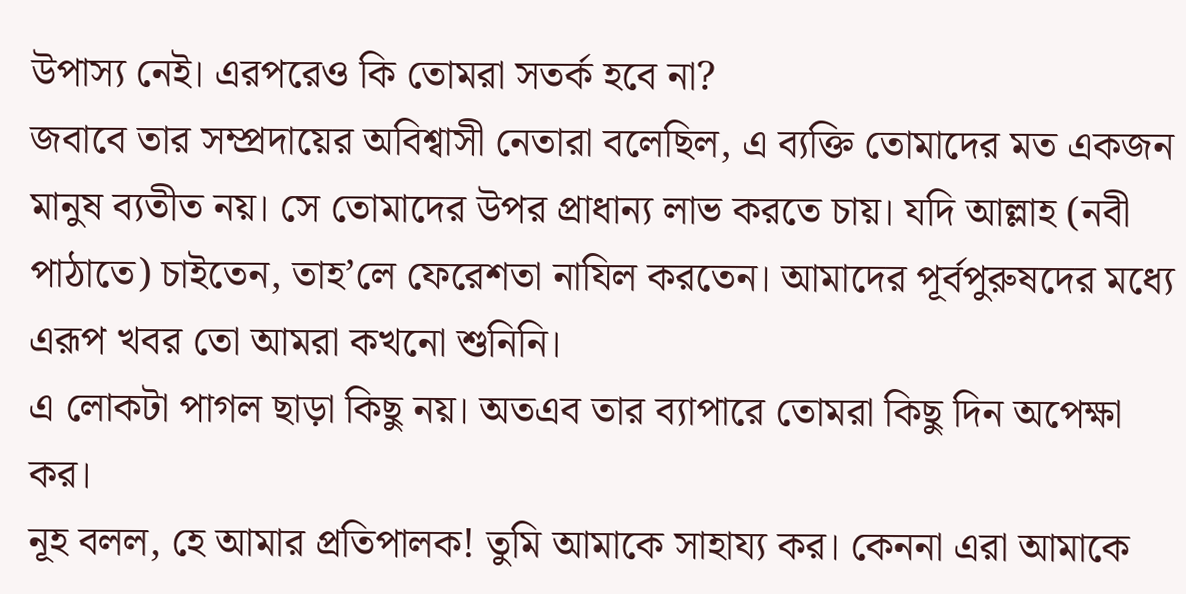উপাস্য নেই। এরপরেও কি তোমরা সতর্ক হবে না?
জবাবে তার সম্প্রদায়ের অবিশ্বাসী নেতারা বলেছিল, এ ব্যক্তি তোমাদের মত একজন মানুষ ব্যতীত নয়। সে তোমাদের উপর প্রাধান্য লাভ করতে চায়। যদি আল্লাহ (নবী পাঠাতে) চাইতেন, তাহ’লে ফেরেশতা নাযিল করতেন। আমাদের পূর্বপুরুষদের মধ্যে এরূপ খবর তো আমরা কখনো শুনিনি।
এ লোকটা পাগল ছাড়া কিছু নয়। অতএব তার ব্যাপারে তোমরা কিছু দিন অপেক্ষা কর।
নূহ বলল, হে আমার প্রতিপালক! তুমি আমাকে সাহায্য কর। কেননা এরা আমাকে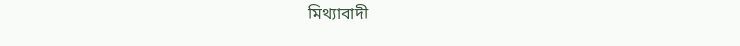মিথ্যাবাদী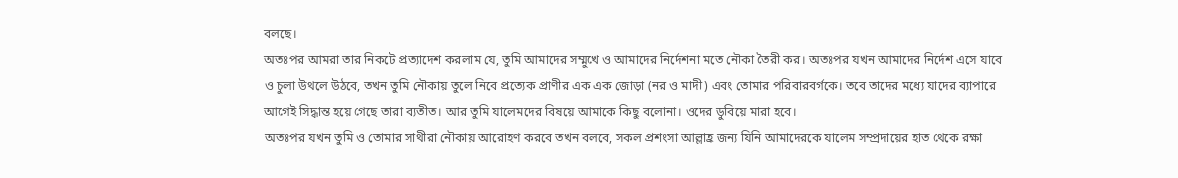বলছে।
অতঃপর আমরা তার নিকটে প্রত্যাদেশ করলাম যে, তুমি আমাদের সম্মুখে ও আমাদের নির্দেশনা মতে নৌকা তৈরী কর। অতঃপর যখন আমাদের নির্দেশ এসে যাবে ও চুলা উথলে উঠবে, তখন তুমি নৌকায় তুলে নিবে প্রত্যেক প্রাণীর এক এক জোড়া (নর ও মাদী) এবং তোমার পরিবারবর্গকে। তবে তাদের মধ্যে যাদের ব্যাপারে আগেই সিদ্ধান্ত হয়ে গেছে তারা ব্যতীত। আর তুমি যালেমদের বিষয়ে আমাকে কিছু বলোনা। ওদের ডুবিয়ে মারা হবে।
অতঃপর যখন তুমি ও তোমার সাথীরা নৌকায় আরোহণ করবে তখন বলবে, সকল প্রশংসা আল্লাহ্র জন্য যিনি আমাদেরকে যালেম সম্প্রদায়ের হাত থেকে রক্ষা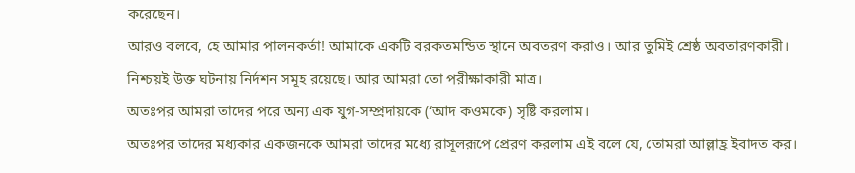করেছেন।
আরও বলবে, হে আমার পালনকর্তা! আমাকে একটি বরকতমন্ডিত স্থানে অবতরণ করাও। আর তুমিই শ্রেষ্ঠ অবতারণকারী।
নিশ্চয়ই উক্ত ঘটনায় নির্দশন সমূহ রয়েছে। আর আমরা তো পরীক্ষাকারী মাত্র।
অতঃপর আমরা তাদের পরে অন্য এক যুগ-সম্প্রদায়কে (‘আদ কওমকে) সৃষ্টি করলাম।
অতঃপর তাদের মধ্যকার একজনকে আমরা তাদের মধ্যে রাসূলরূপে প্রেরণ করলাম এই বলে যে, তোমরা আল্লাহ্র ইবাদত কর।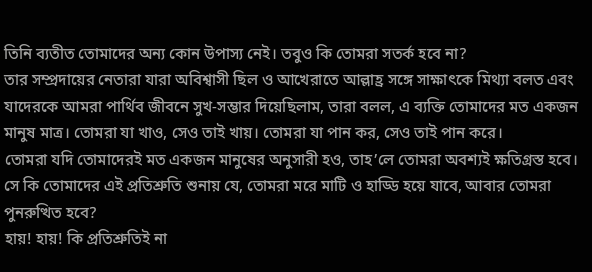তিনি ব্যতীত তোমাদের অন্য কোন উপাস্য নেই। তবুও কি তোমরা সতর্ক হবে না?
তার সম্প্রদায়ের নেতারা যারা অবিশ্বাসী ছিল ও আখেরাতে আল্লাহ্র সঙ্গে সাক্ষাৎকে মিথ্যা বলত এবং যাদেরকে আমরা পার্থিব জীবনে সুখ-সম্ভার দিয়েছিলাম, তারা বলল, এ ব্যক্তি তোমাদের মত একজন মানুষ মাত্র। তোমরা যা খাও, সেও তাই খায়। তোমরা যা পান কর, সেও তাই পান করে।
তোমরা যদি তোমাদেরই মত একজন মানুষের অনুসারী হও, তাহ’লে তোমরা অবশ্যই ক্ষতিগ্রস্ত হবে।
সে কি তোমাদের এই প্রতিশ্রুতি শুনায় যে, তোমরা মরে মাটি ও হাড্ডি হয়ে যাবে, আবার তোমরা পুনরুত্থিত হবে?
হায়! হায়! কি প্রতিশ্রুতিই না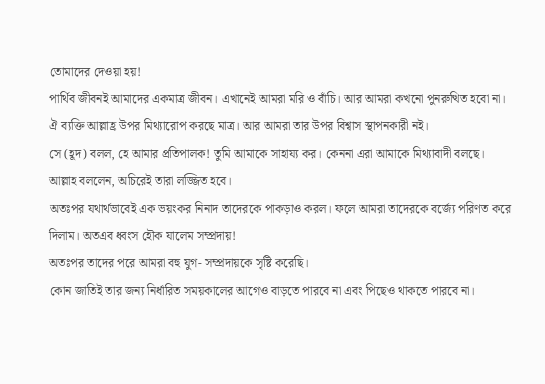তোমাদের দেওয়া হয়!
পার্থিব জীবনই আমাদের একমাত্র জীবন। এখানেই আমরা মরি ও বাঁচি। আর আমরা কখনো পুনরুত্থিত হবো না।
ঐ ব্যক্তি আল্লাহ্র উপর মিথ্যারোপ করছে মাত্র। আর আমরা তার উপর বিশ্বাস স্থাপনকারী নই।
সে (হূদ) বলল, হে আমার প্রতিপালক! তুমি আমাকে সাহায্য কর। কেননা এরা আমাকে মিথ্যাবাদী বলছে।
আল্লাহ বললেন, অচিরেই তারা লজ্জিত হবে।
অতঃপর যথার্থভাবেই এক ভয়ংকর নিনাদ তাদেরকে পাকড়াও করল। ফলে আমরা তাদেরকে বর্জ্যে পরিণত করে দিলাম। অতএব ধ্বংস হৌক যালেম সম্প্রদায়!
অতঃপর তাদের পরে আমরা বহু যুগ- সম্প্রদায়কে সৃষ্টি করেছি।
কোন জাতিই তার জন্য নির্ধারিত সময়কালের আগেও বাড়তে পারবে না এবং পিছেও থাকতে পারবে না।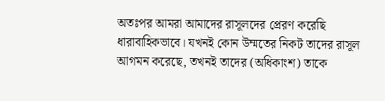অতঃপর আমরা আমাদের রাসূলদের প্রেরণ করেছি ধারাবাহিকভাবে। যখনই কোন উম্মতের নিকট তাদের রাসূল আগমন করেছে, তখনই তাদের (অধিকাংশ) তাকে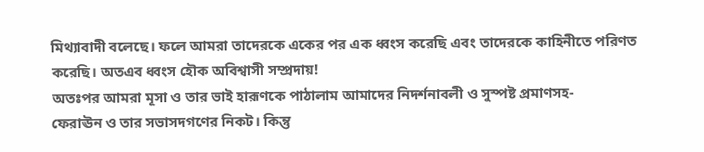মিথ্যাবাদী বলেছে। ফলে আমরা তাদেরকে একের পর এক ধ্বংস করেছি এবং তাদেরকে কাহিনীতে পরিণত করেছি। অতএব ধ্বংস হৌক অবিশ্বাসী সম্প্রদায়!
অতঃপর আমরা মূসা ও তার ভাই হারূণকে পাঠালাম আমাদের নিদর্শনাবলী ও সুস্পষ্ট প্রমাণসহ-
ফেরাঊন ও তার সভাসদগণের নিকট। কিন্তু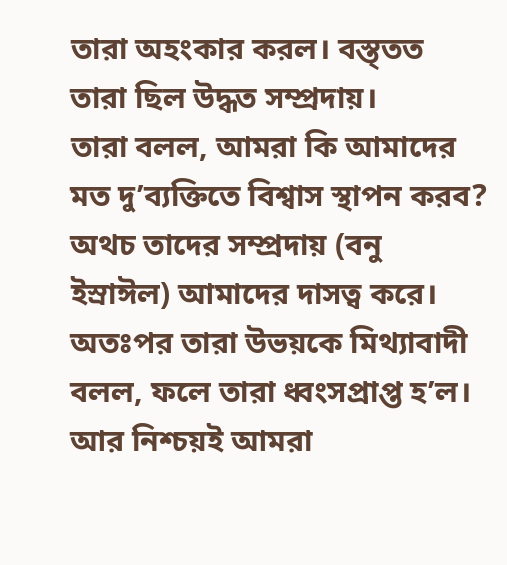তারা অহংকার করল। বস্ত্তত তারা ছিল উদ্ধত সম্প্রদায়।
তারা বলল, আমরা কি আমাদের মত দু’ব্যক্তিতে বিশ্বাস স্থাপন করব? অথচ তাদের সম্প্রদায় (বনু ইস্রাঈল) আমাদের দাসত্ব করে।
অতঃপর তারা উভয়কে মিথ্যাবাদী বলল, ফলে তারা ধ্বংসপ্রাপ্ত হ’ল।
আর নিশ্চয়ই আমরা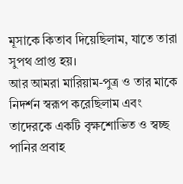মূসাকে কিতাব দিয়েছিলাম, যাতে তারা সুপথ প্রাপ্ত হয়।
আর আমরা মারিয়াম-পুত্র ও তার মাকে নিদর্শন স্বরূপ করেছিলাম এবং তাদেরকে একটি বৃক্ষশোভিত ও স্বচ্ছ পানির প্রবাহ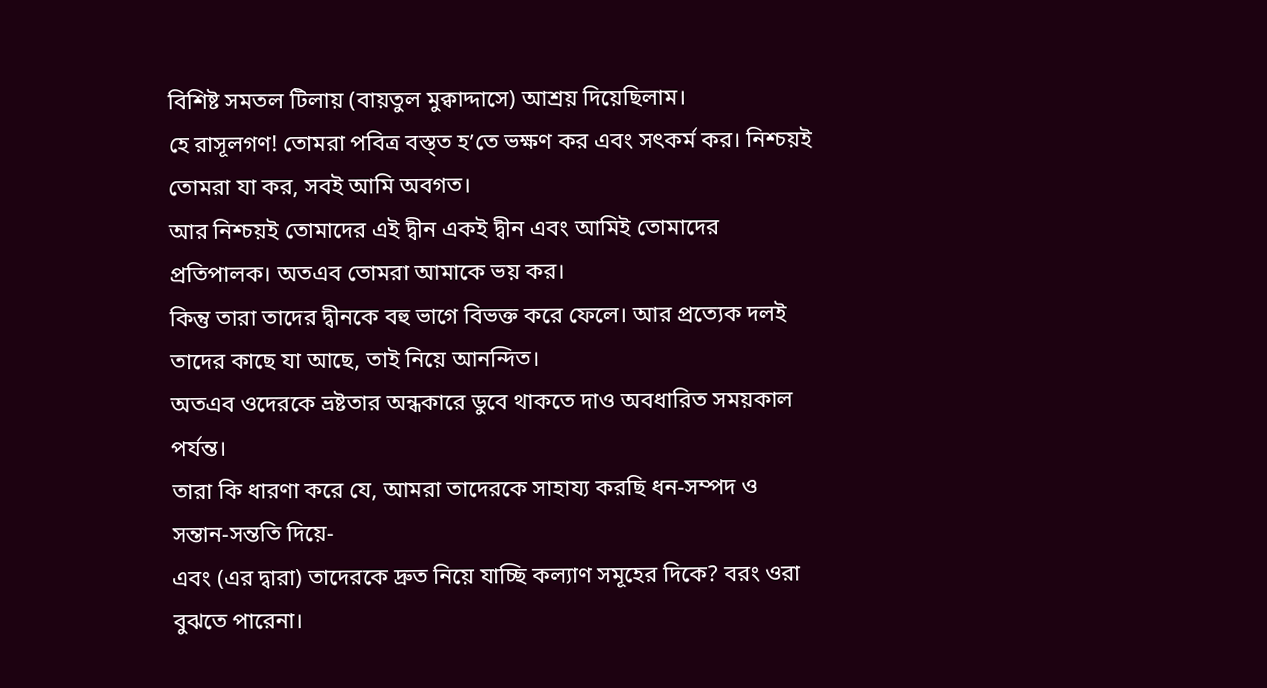বিশিষ্ট সমতল টিলায় (বায়তুল মুক্বাদ্দাসে) আশ্রয় দিয়েছিলাম।
হে রাসূলগণ! তোমরা পবিত্র বস্ত্ত হ’তে ভক্ষণ কর এবং সৎকর্ম কর। নিশ্চয়ই তোমরা যা কর, সবই আমি অবগত।
আর নিশ্চয়ই তোমাদের এই দ্বীন একই দ্বীন এবং আমিই তোমাদের প্রতিপালক। অতএব তোমরা আমাকে ভয় কর।
কিন্তু তারা তাদের দ্বীনকে বহু ভাগে বিভক্ত করে ফেলে। আর প্রত্যেক দলই তাদের কাছে যা আছে, তাই নিয়ে আনন্দিত।
অতএব ওদেরকে ভ্রষ্টতার অন্ধকারে ডুবে থাকতে দাও অবধারিত সময়কাল পর্যন্ত।
তারা কি ধারণা করে যে, আমরা তাদেরকে সাহায্য করছি ধন-সম্পদ ও সন্তান-সন্ততি দিয়ে-
এবং (এর দ্বারা) তাদেরকে দ্রুত নিয়ে যাচ্ছি কল্যাণ সমূহের দিকে? বরং ওরা বুঝতে পারেনা।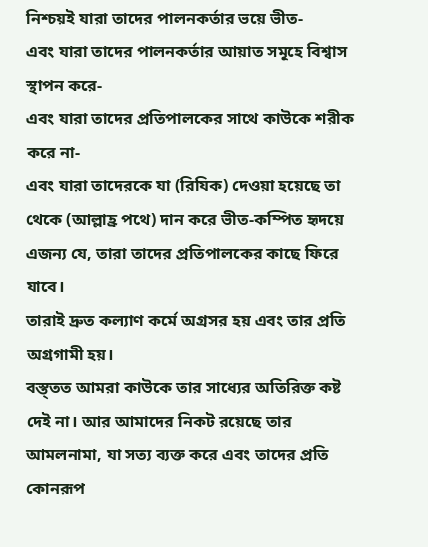নিশ্চয়ই যারা তাদের পালনকর্তার ভয়ে ভীত-
এবং যারা তাদের পালনকর্তার আয়াত সমূহে বিশ্বাস স্থাপন করে-
এবং যারা তাদের প্রতিপালকের সাথে কাউকে শরীক করে না-
এবং যারা তাদেরকে যা (রিযিক) দেওয়া হয়েছে তা থেকে (আল্লাহ্র পথে) দান করে ভীত-কম্পিত হৃদয়ে এজন্য যে, তারা তাদের প্রতিপালকের কাছে ফিরে যাবে।
তারাই দ্রুত কল্যাণ কর্মে অগ্রসর হয় এবং তার প্রতি অগ্রগামী হয়।
বস্ত্তত আমরা কাউকে তার সাধ্যের অতিরিক্ত কষ্ট দেই না। আর আমাদের নিকট রয়েছে তার আমলনামা, যা সত্য ব্যক্ত করে এবং তাদের প্রতি কোনরূপ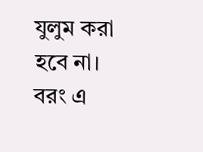যুলুম করা হবে না।
বরং এ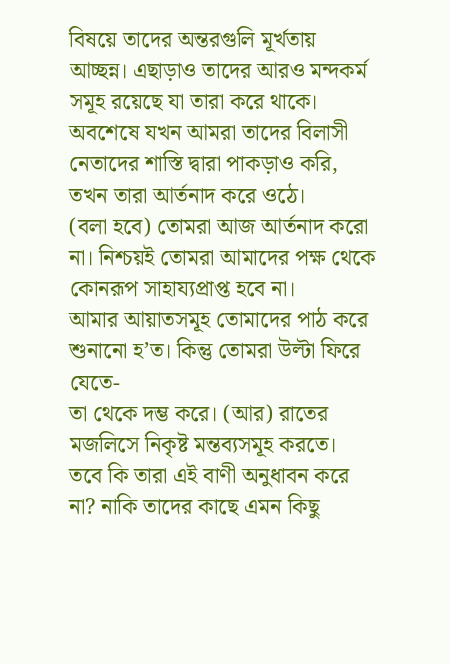বিষয়ে তাদের অন্তরগুলি মূর্খতায় আচ্ছন্ন। এছাড়াও তাদের আরও মন্দকর্ম সমূহ রয়েছে যা তারা করে থাকে।
অবশেষে যখন আমরা তাদের বিলাসী নেতাদের শাস্তি দ্বারা পাকড়াও করি, তখন তারা আর্তনাদ করে ওঠে।
(বলা হবে) তোমরা আজ আর্তনাদ করো না। নিশ্চয়ই তোমরা আমাদের পক্ষ থেকে কোনরূপ সাহায্যপ্রাপ্ত হবে না।
আমার আয়াতসমূহ তোমাদের পাঠ করে শুনানো হ’ত। কিন্তু তোমরা উল্টা ফিরে যেতে-
তা থেকে দম্ভ করে। (আর) রাতের মজলিসে নিকৃষ্ট মন্তব্যসমূহ করতে।
তবে কি তারা এই বাণী অনুধাবন করে না? নাকি তাদের কাছে এমন কিছু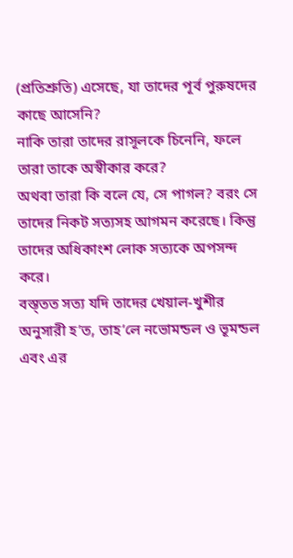(প্রতিশ্রুতি) এসেছে, যা তাদের পূর্ব পুরুষদের কাছে আসেনি?
নাকি তারা তাদের রাসূলকে চিনেনি, ফলে তারা তাকে অস্বীকার করে?
অথবা তারা কি বলে যে, সে পাগল? বরং সে তাদের নিকট সত্যসহ আগমন করেছে। কিন্তু তাদের অধিকাংশ লোক সত্যকে অপসন্দ করে।
বস্ত্তত সত্য যদি তাদের খেয়াল-খুশীর অনুসারী হ’ত, তাহ’লে নভোমন্ডল ও ভূমন্ডল এবং এর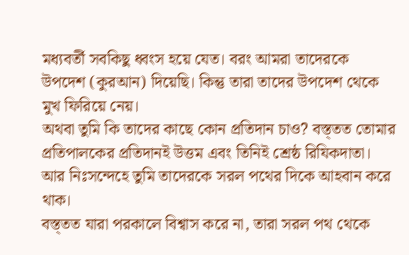মধ্যবর্তী সবকিছু ধ্বংস হয়ে যেত। বরং আমরা তাদেরকে উপদেশ (কুরআন) দিয়েছি। কিন্তু তারা তাদের উপদেশ থেকে মুখ ফিরিয়ে নেয়।
অথবা তুমি কি তাদের কাছে কোন প্রতিদান চাও? বস্ত্তত তোমার প্রতিপালকের প্রতিদানই উত্তম এবং তিনিই শ্রেষ্ঠ রিযিকদাতা।
আর নিঃসন্দেহে তুমি তাদেরকে সরল পথের দিকে আহবান করে থাক।
বস্ত্তত যারা পরকালে বিশ্বাস করে না, তারা সরল পথ থেকে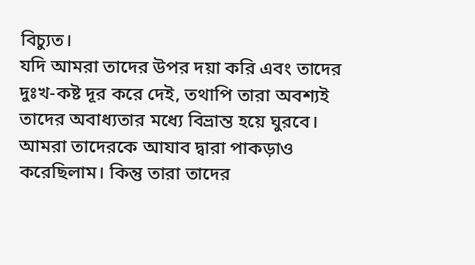বিচ্যুত।
যদি আমরা তাদের উপর দয়া করি এবং তাদের দুঃখ-কষ্ট দূর করে দেই, তথাপি তারা অবশ্যই তাদের অবাধ্যতার মধ্যে বিভ্রান্ত হয়ে ঘুরবে।
আমরা তাদেরকে আযাব দ্বারা পাকড়াও করেছিলাম। কিন্তু তারা তাদের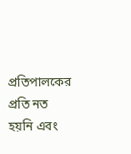প্রতিপালকের প্রতি নত হয়নি এবং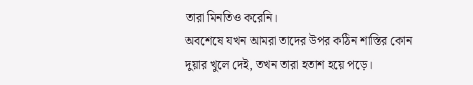তারা মিনতিও করেনি।
অবশেষে যখন আমরা তাদের উপর কঠিন শাস্তির কোন দুয়ার খুলে দেই, তখন তারা হতাশ হয়ে পড়ে।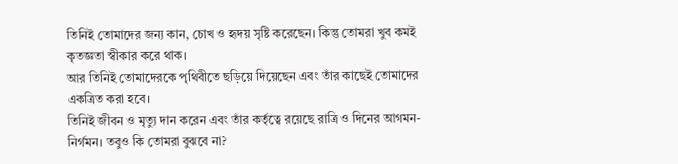তিনিই তোমাদের জন্য কান, চোখ ও হৃদয় সৃষ্টি করেছেন। কিন্তু তোমরা খুব কমই কৃতজ্ঞতা স্বীকার করে থাক।
আর তিনিই তোমাদেরকে পৃথিবীতে ছড়িয়ে দিয়েছেন এবং তাঁর কাছেই তোমাদের একত্রিত করা হবে।
তিনিই জীবন ও মৃত্যু দান করেন এবং তাঁর কর্তৃত্বে রয়েছে রাত্রি ও দিনের আগমন-নির্গমন। তবুও কি তোমরা বুঝবে না?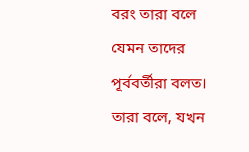বরং তারা বলে যেমন তাদের পূর্ববর্তীরা বলত।
তারা বলে, যখন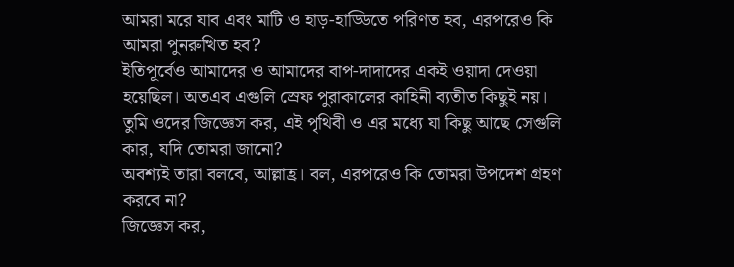আমরা মরে যাব এবং মাটি ও হাড়-হাড্ডিতে পরিণত হব, এরপরেও কি আমরা পুনরুত্থিত হব?
ইতিপূর্বেও আমাদের ও আমাদের বাপ-দাদাদের একই ওয়াদা দেওয়া হয়েছিল। অতএব এগুলি স্রেফ পুরাকালের কাহিনী ব্যতীত কিছুই নয়।
তুমি ওদের জিজ্ঞেস কর, এই পৃথিবী ও এর মধ্যে যা কিছু আছে সেগুলি কার, যদি তোমরা জানো?
অবশ্যই তারা বলবে, আল্লাহ্র। বল, এরপরেও কি তোমরা উপদেশ গ্রহণ করবে না?
জিজ্ঞেস কর,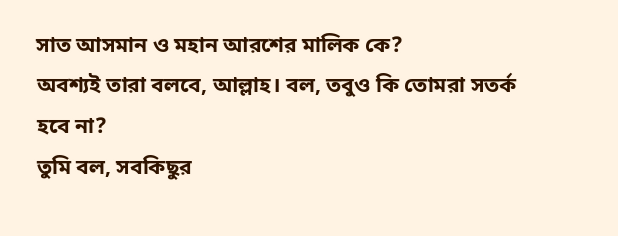সাত আসমান ও মহান আরশের মালিক কে?
অবশ্যই তারা বলবে, আল্লাহ। বল, তবুও কি তোমরা সতর্ক হবে না?
তুমি বল, সবকিছুর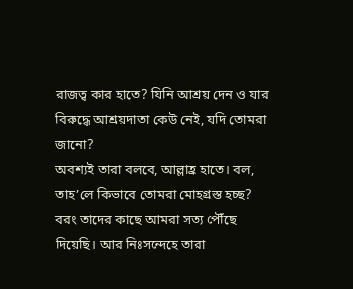রাজত্ব কার হাতে? যিনি আশ্রয় দেন ও যার বিরুদ্ধে আশ্রয়দাতা কেউ নেই, যদি তোমরা জানো?
অবশ্যই তারা বলবে, আল্লাহ্র হাতে। বল, তাহ’লে কিভাবে তোমরা মোহগ্রস্ত হচ্ছ?
বরং তাদের কাছে আমরা সত্য পৌঁছে দিয়েছি। আর নিঃসন্দেহে তারা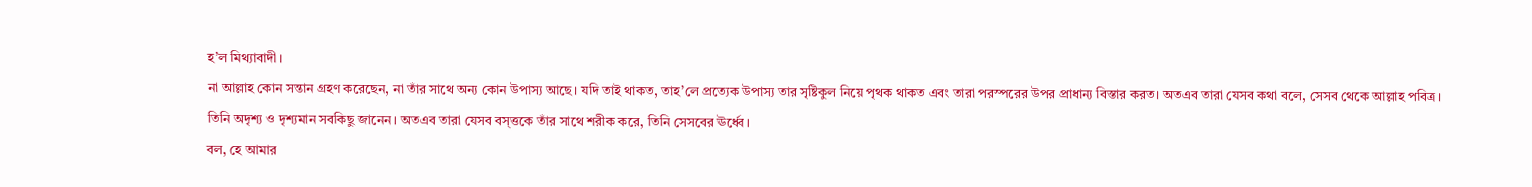হ’ল মিথ্যাবাদী।
না আল্লাহ কোন সন্তান গ্রহণ করেছেন, না তাঁর সাথে অন্য কোন উপাস্য আছে। যদি তাই থাকত, তাহ’লে প্রত্যেক উপাস্য তার সৃষ্টিকুল নিয়ে পৃথক থাকত এবং তারা পরস্পরের উপর প্রাধান্য বিস্তার করত। অতএব তারা যেসব কথা বলে, সেসব থেকে আল্লাহ পবিত্র।
তিনি অদৃশ্য ও দৃশ্যমান সবকিছু জানেন। অতএব তারা যেসব বস্ত্তকে তাঁর সাথে শরীক করে, তিনি সেসবের ঊর্ধ্বে।
বল, হে আমার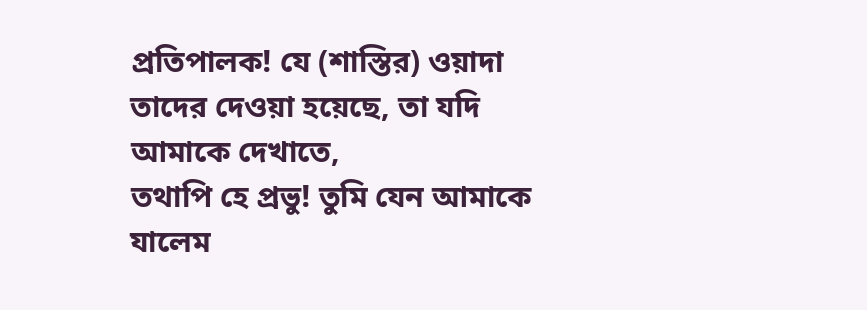প্রতিপালক! যে (শাস্তির) ওয়াদা তাদের দেওয়া হয়েছে, তা যদি আমাকে দেখাতে,
তথাপি হে প্রভু! তুমি যেন আমাকে যালেম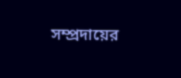সম্প্রদায়ের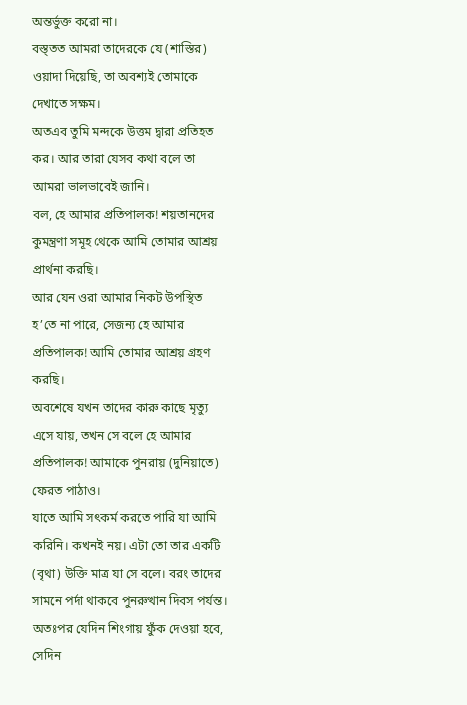অন্তর্ভুক্ত করো না।
বস্ত্তত আমরা তাদেরকে যে (শাস্তির) ওয়াদা দিয়েছি, তা অবশ্যই তোমাকে দেখাতে সক্ষম।
অতএব তুমি মন্দকে উত্তম দ্বারা প্রতিহত কর। আর তারা যেসব কথা বলে তা আমরা ভালভাবেই জানি।
বল, হে আমার প্রতিপালক! শয়তানদের কুমন্ত্রণা সমূহ থেকে আমি তোমার আশ্রয় প্রার্থনা করছি।
আর যেন ওরা আমার নিকট উপস্থিত হ’তে না পারে, সেজন্য হে আমার প্রতিপালক! আমি তোমার আশ্রয় গ্রহণ করছি।
অবশেষে যখন তাদের কারু কাছে মৃত্যু এসে যায়, তখন সে বলে হে আমার প্রতিপালক! আমাকে পুনরায় (দুনিয়াতে) ফেরত পাঠাও।
যাতে আমি সৎকর্ম করতে পারি যা আমি করিনি। কখনই নয়। এটা তো তার একটি (বৃথা) উক্তি মাত্র যা সে বলে। বরং তাদের সামনে পর্দা থাকবে পুনরুত্থান দিবস পর্যন্ত।
অতঃপর যেদিন শিংগায় ফুঁক দেওয়া হবে, সেদিন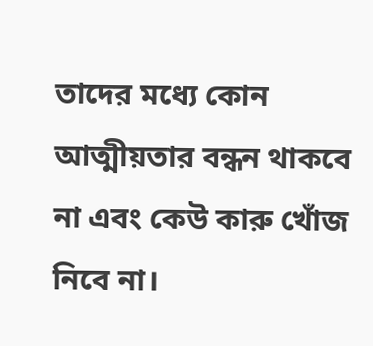তাদের মধ্যে কোন আত্মীয়তার বন্ধন থাকবে না এবং কেউ কারু খোঁজ নিবে না।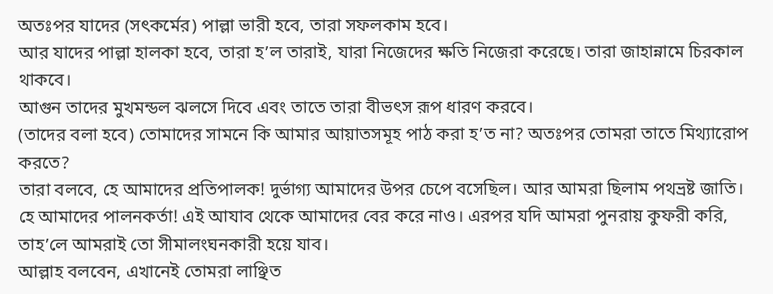অতঃপর যাদের (সৎকর্মের) পাল্লা ভারী হবে, তারা সফলকাম হবে।
আর যাদের পাল্লা হালকা হবে, তারা হ’ল তারাই, যারা নিজেদের ক্ষতি নিজেরা করেছে। তারা জাহান্নামে চিরকাল থাকবে।
আগুন তাদের মুখমন্ডল ঝলসে দিবে এবং তাতে তারা বীভৎস রূপ ধারণ করবে।
(তাদের বলা হবে) তোমাদের সামনে কি আমার আয়াতসমূহ পাঠ করা হ’ত না? অতঃপর তোমরা তাতে মিথ্যারোপ করতে?
তারা বলবে, হে আমাদের প্রতিপালক! দুর্ভাগ্য আমাদের উপর চেপে বসেছিল। আর আমরা ছিলাম পথভ্রষ্ট জাতি।
হে আমাদের পালনকর্তা! এই আযাব থেকে আমাদের বের করে নাও। এরপর যদি আমরা পুনরায় কুফরী করি, তাহ’লে আমরাই তো সীমালংঘনকারী হয়ে যাব।
আল্লাহ বলবেন, এখানেই তোমরা লাঞ্ছিত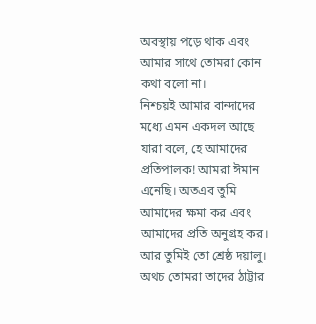অবস্থায় পড়ে থাক এবং আমার সাথে তোমরা কোন কথা বলো না।
নিশ্চয়ই আমার বান্দাদের মধ্যে এমন একদল আছে যারা বলে, হে আমাদের প্রতিপালক! আমরা ঈমান এনেছি। অতএব তুমি আমাদের ক্ষমা কর এবং আমাদের প্রতি অনুগ্রহ কর। আর তুমিই তো শ্রেষ্ঠ দয়ালু।
অথচ তোমরা তাদের ঠাট্টার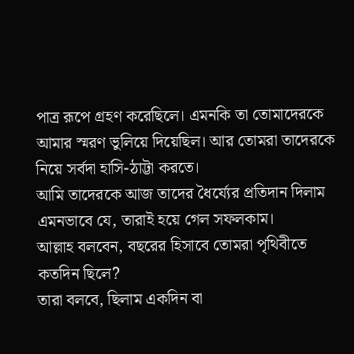পাত্র রূপে গ্রহণ করেছিলে। এমনকি তা তোমাদেরকে আমার স্মরণ ভুলিয়ে দিয়েছিল। আর তোমরা তাদেরকে নিয়ে সর্বদা হাসি-ঠাট্টা করতে।
আমি তাদেরকে আজ তাদের ধৈর্য্যের প্রতিদান দিলাম এমনভাবে যে, তারাই হয়ে গেল সফলকাম।
আল্লাহ বলবেন, বছরের হিসাবে তোমরা পৃথিবীতে কতদিন ছিলে?
তারা বলবে, ছিলাম একদিন বা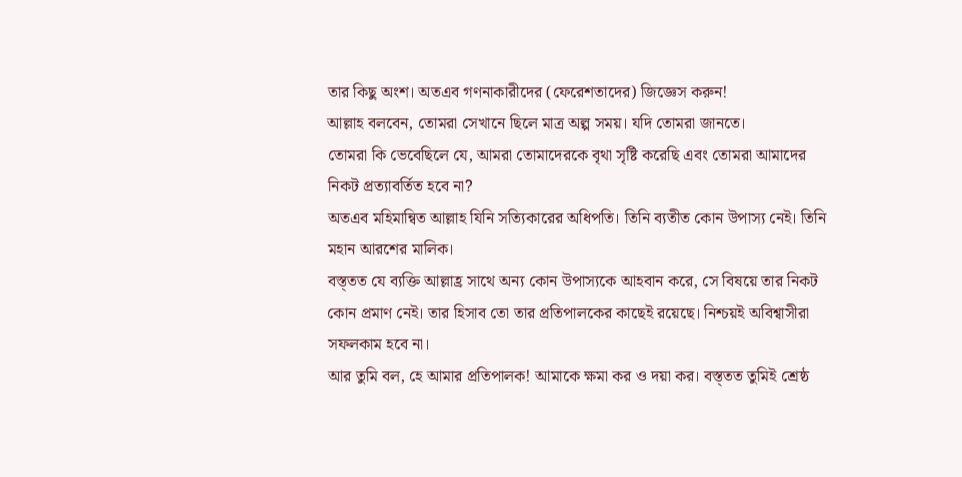তার কিছু অংশ। অতএব গণনাকারীদের (ফেরেশতাদের) জিজ্ঞেস করুন!
আল্লাহ বলবেন, তোমরা সেখানে ছিলে মাত্র অল্প সময়। যদি তোমরা জানতে।
তোমরা কি ভেবেছিলে যে, আমরা তোমাদেরকে বৃথা সৃষ্টি করেছি এবং তোমরা আমাদের নিকট প্রত্যাবর্তিত হবে না?
অতএব মহিমান্বিত আল্লাহ যিনি সত্যিকারের অধিপতি। তিনি ব্যতীত কোন উপাস্য নেই। তিনি মহান আরশের মালিক।
বস্ত্তত যে ব্যক্তি আল্লাহ্র সাথে অন্য কোন উপাস্যকে আহবান করে, সে বিষয়ে তার নিকট কোন প্রমাণ নেই। তার হিসাব তো তার প্রতিপালকের কাছেই রয়েছে। নিশ্চয়ই অবিশ্বাসীরা সফলকাম হবে না।
আর তুমি বল, হে আমার প্রতিপালক! আমাকে ক্ষমা কর ও দয়া কর। বস্ত্তত তুমিই শ্রেষ্ঠ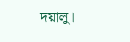দয়ালু।